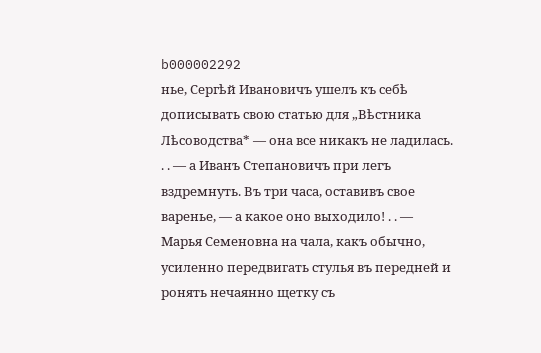b000002292
нье, Сергѣй Ивановичъ ушелъ къ себѣ дописывать свою статью для „Вѣстника Лѣсоводства* — она все никакъ не ладилась. . . — а Иванъ Степановичъ при легъ вздремнуть. Въ три часа, оставивъ свое варенье, — а какое оно выходило! . . — Марья Семеновна на чала, какъ обычно, усиленно передвигать стулья въ передней и ронять нечаянно щетку съ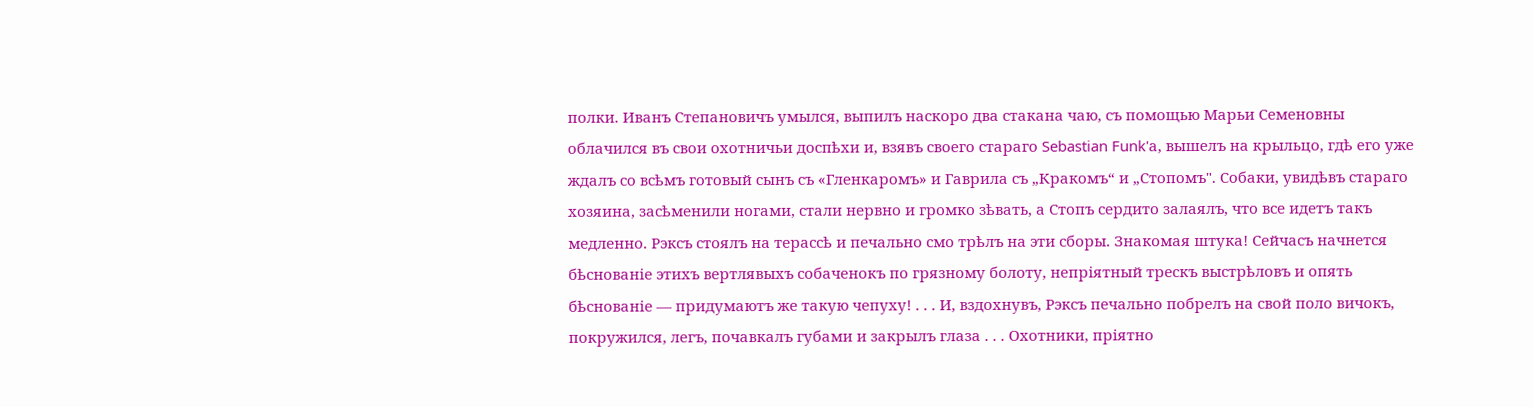полки. Иванъ Степановичъ умылся, выпилъ наскоро два стакана чаю, съ помощью Марьи Семеновны облачился въ свои охотничьи доспѣхи и, взявъ своего стараго Sebastian Funk'а, вышелъ на крыльцо, гдѣ его уже ждалъ со всѣмъ готовый сынъ съ «Гленкаромъ» и Гаврила съ „Кракомъ“ и „Стопомъ". Собаки, увидѣвъ стараго хозяина, засѣменили ногами, стали нервно и громко зѣвать, а Стопъ сердито залаялъ, что все идетъ такъ медленно. Рэксъ стоялъ на терассѣ и печально смо трѣлъ на эти сборы. Знакомая штука! Сейчасъ начнется бѣснованіе этихъ вертлявыхъ собаченокъ по грязному болоту, непріятный трескъ выстрѣловъ и опять бѣснованіе — придумаютъ же такую чепуху! . . . И, вздохнувъ, Рэксъ печально побрелъ на свой поло вичокъ, покружился, легъ, почавкалъ губами и закрылъ глаза . . . Охотники, пріятно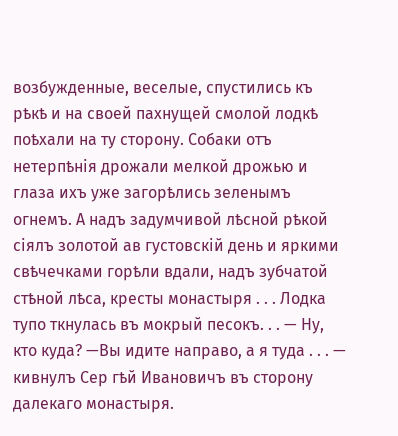возбужденные, веселые, спустились къ рѣкѣ и на своей пахнущей смолой лодкѣ поѣхали на ту сторону. Собаки отъ нетерпѣнія дрожали мелкой дрожью и глаза ихъ уже загорѣлись зеленымъ огнемъ. А надъ задумчивой лѣсной рѣкой сіялъ золотой ав густовскій день и яркими свѣчечками горѣли вдали, надъ зубчатой стѣной лѣса, кресты монастыря . . . Лодка тупо ткнулась въ мокрый песокъ. . . — Ну, кто куда? —Вы идите направо, а я туда . . . — кивнулъ Сер гѣй Ивановичъ въ сторону далекаго монастыря.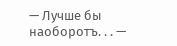— Лучше бы наоборотъ. . . —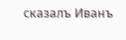сказалъ Иванъ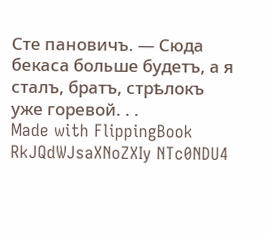Сте пановичъ. — Сюда бекаса больше будетъ, а я сталъ, братъ, стрѣлокъ уже горевой. . .
Made with FlippingBook
RkJQdWJsaXNoZXIy NTc0NDU4